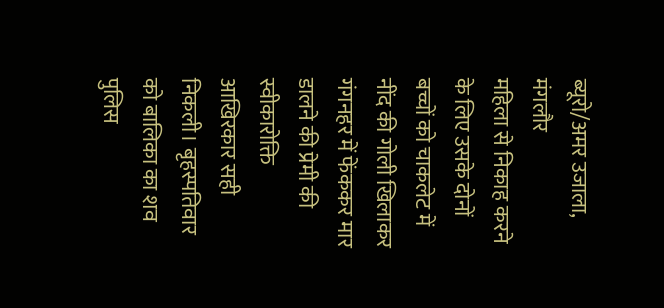ब्यूरो/अमर उजाला, मंगलौर
महिला से निकाह करने के लिए उसके दोनों बच्चों को चाकलेट में नींद की गोली खिलाकर गंगनहर में फेंककर मार डालने की प्रेमी की स्वीकारोक्ति आखिरकार सही निकली। बृहस्पतिवार को बालिका का शव पुलिस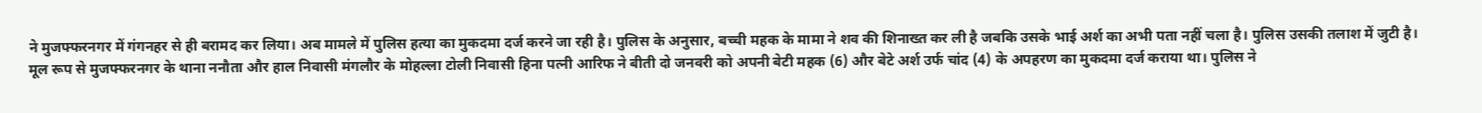ने मुजफ्फरनगर में गंगनहर से ही बरामद कर लिया। अब मामले में पुलिस हत्या का मुकदमा दर्ज करने जा रही है। पुलिस के अनुसार, बच्ची महक के मामा ने शव की शिनाख्त कर ली है जबकि उसके भाई अर्श का अभी पता नहीं चला है। पुलिस उसकी तलाश में जुटी है।
मूल रूप से मुजफ्फरनगर के थाना ननौता और हाल निवासी मंगलौर के मोहल्ला टोली निवासी हिना पत्नी आरिफ ने बीती दो जनवरी को अपनी बेटी महक (6) और बेटे अर्श उर्फ चांद (4) के अपहरण का मुकदमा दर्ज कराया था। पुलिस ने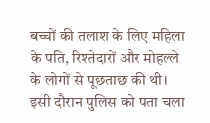बच्चों की तलाश के लिए महिला के पति, रिश्तेदारों और मोहल्ले के लोगों से पूछताछ की थी। इसी दौरान पुलिस को पता चला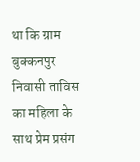था कि ग्राम बुक्कनपुर निवासी ताविस का महिला के साथ प्रेम प्रसंग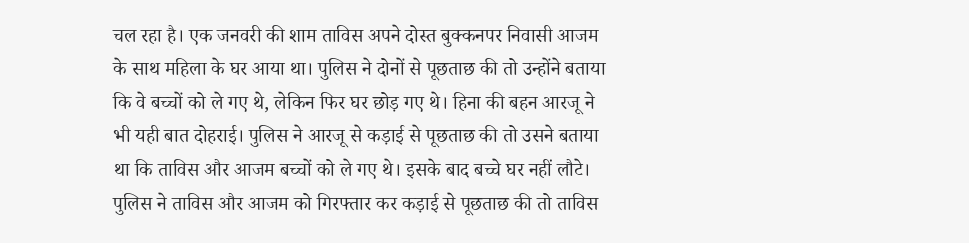चल रहा है। एक जनवरी की शाम ताविस अपने दोस्त बुक्कनपर निवासी आजम के साथ महिला के घर आया था। पुलिस ने दोनों से पूछताछ की तो उन्होंने बताया कि वे बच्चों को ले गए थे, लेकिन फिर घर छोड़ गए थे। हिना की बहन आरजू ने भी यही बात दोहराई। पुलिस ने आरजू से कड़ाई से पूछताछ की तो उसने बताया था कि ताविस और आजम बच्चों को ले गए थे। इसके बाद बच्चे घर नहीं लौटे।
पुलिस ने ताविस और आजम को गिरफ्तार कर कड़ाई से पूछताछ की तो ताविस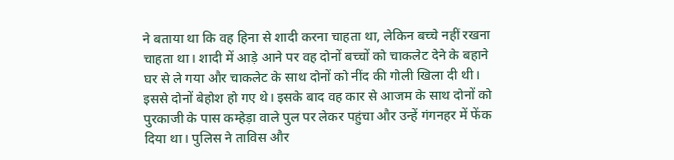ने बताया था कि वह हिना से शादी करना चाहता था, लेकिन बच्चे नहीं रखना चाहता था। शादी में आड़े आने पर वह दोनों बच्चों को चाकलेट देने के बहाने घर से ले गया और चाकलेट के साथ दोनों को नींद की गोली खिला दी थी। इससे दोनों बेहोश हो गए थे। इसके बाद वह कार से आजम के साथ दोनों को पुरकाजी के पास कम्हेड़ा वाले पुल पर लेकर पहुंचा और उन्हें गंगनहर में फेंक दिया था। पुलिस ने ताविस और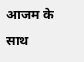आजम के साथ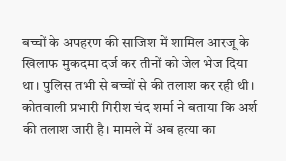बच्चों के अपहरण की साजिश में शामिल आरजू के खिलाफ मुकदमा दर्ज कर तीनों को जेल भेज दिया था। पुलिस तभी से बच्चों से की तलाश कर रही थी। कोतवाली प्रभारी गिरीश चंद शर्मा ने बताया कि अर्श की तलाश जारी है। मामले में अब हत्या का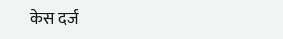केस दर्ज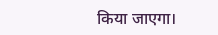किया जाएगा।